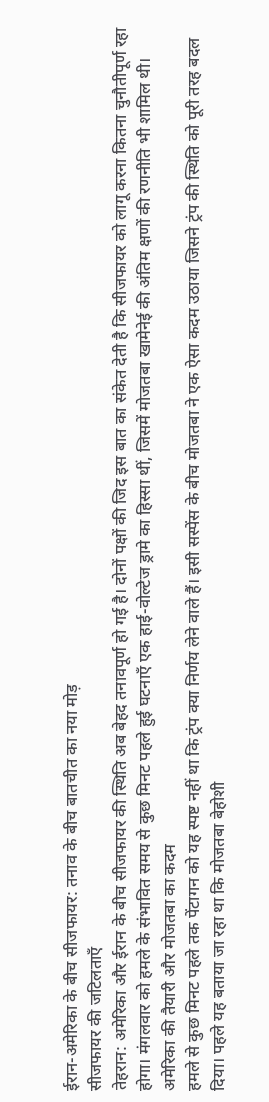ईरान-अमेरिका के बीच सीजफायर: तनाव के बीच बातचीत का नया मोड़
सीजफायर की जटिलताएँ
तेहरान: अमेरिका और ईरान के बीच सीजफायर की स्थिति अब बेहद तनावपूर्ण हो गई है। दोनों पक्षों की जिद इस बात का संकेत देती है कि सीजफायर को लागू करना कितना चुनौतीपूर्ण रहा होगा। मंगलवार को हमले के संभावित समय से कुछ मिनट पहले हुई घटनाएँ एक हाई-वोल्टेज ड्रामे का हिस्सा थीं, जिसमें मोजतबा खामेनेई की अंतिम क्षणों की रणनीति भी शामिल थी।
अमेरिका की तैयारी और मोजतबा का कदम
हमले से कुछ मिनट पहले तक पेंटागन को यह स्पष्ट नहीं था कि ट्रंप क्या निर्णय लेने वाले हैं। इसी सस्पेंस के बीच मोजतबा ने एक ऐसा कदम उठाया जिसने ट्रंप की स्थिति को पूरी तरह बदल दिया। पहले यह बताया जा रहा था कि मोजतबा बेहोशी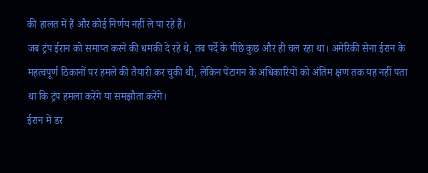की हालत में हैं और कोई निर्णय नहीं ले पा रहे हैं।
जब ट्रंप ईरान को समाप्त करने की धमकी दे रहे थे, तब पर्दे के पीछे कुछ और ही चल रहा था। अमेरिकी सेना ईरान के महत्वपूर्ण ठिकानों पर हमले की तैयारी कर चुकी थी, लेकिन पेंटागन के अधिकारियों को अंतिम क्षण तक यह नहीं पता था कि ट्रंप हमला करेंगे या समझौता करेंगे।
ईरान में डर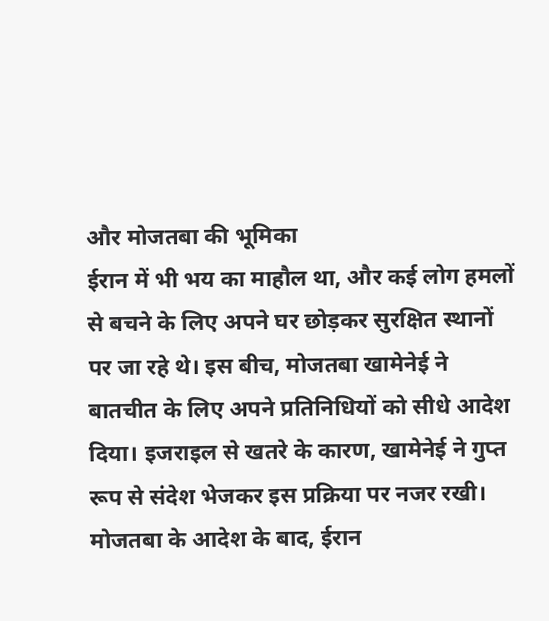और मोजतबा की भूमिका
ईरान में भी भय का माहौल था, और कई लोग हमलों से बचने के लिए अपने घर छोड़कर सुरक्षित स्थानों पर जा रहे थे। इस बीच, मोजतबा खामेनेई ने बातचीत के लिए अपने प्रतिनिधियों को सीधे आदेश दिया। इजराइल से खतरे के कारण, खामेनेई ने गुप्त रूप से संदेश भेजकर इस प्रक्रिया पर नजर रखी।
मोजतबा के आदेश के बाद, ईरान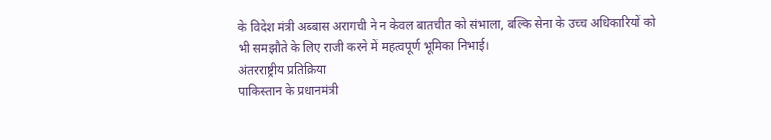के विदेश मंत्री अब्बास अरागची ने न केवल बातचीत को संभाला, बल्कि सेना के उच्च अधिकारियों को भी समझौते के लिए राजी करने में महत्वपूर्ण भूमिका निभाई।
अंतरराष्ट्रीय प्रतिक्रिया
पाकिस्तान के प्रधानमंत्री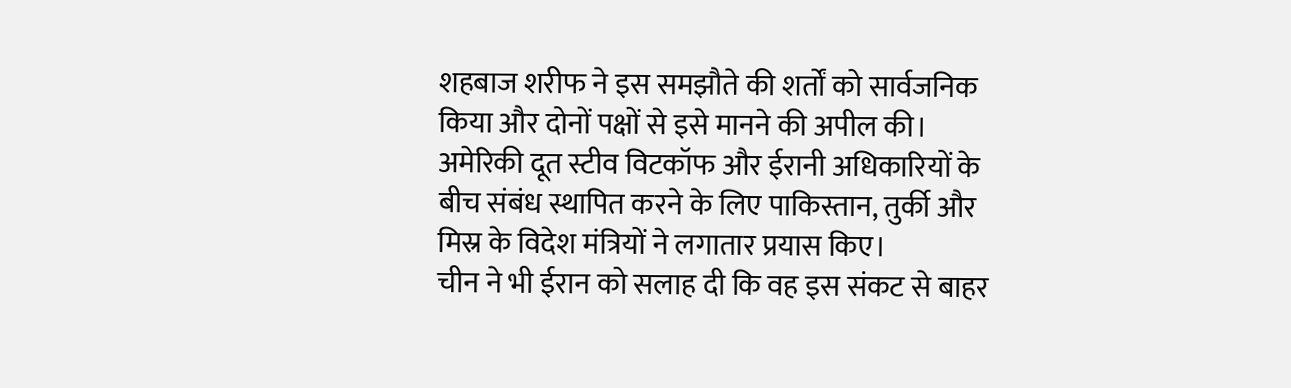शहबाज शरीफ ने इस समझौते की शर्तों को सार्वजनिक किया और दोनों पक्षों से इसे मानने की अपील की। अमेरिकी दूत स्टीव विटकॉफ और ईरानी अधिकारियों के बीच संबंध स्थापित करने के लिए पाकिस्तान, तुर्की और मिस्र के विदेश मंत्रियों ने लगातार प्रयास किए।
चीन ने भी ईरान को सलाह दी कि वह इस संकट से बाहर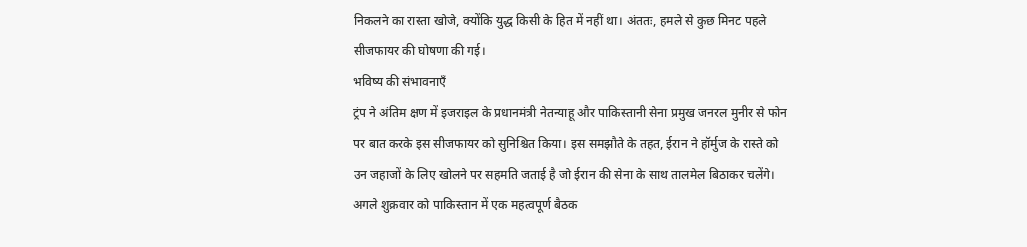निकलने का रास्ता खोजे, क्योंकि युद्ध किसी के हित में नहीं था। अंततः, हमले से कुछ मिनट पहले सीजफायर की घोषणा की गई।
भविष्य की संभावनाएँ
ट्रंप ने अंतिम क्षण में इजराइल के प्रधानमंत्री नेतन्याहू और पाकिस्तानी सेना प्रमुख जनरल मुनीर से फोन पर बात करके इस सीजफायर को सुनिश्चित किया। इस समझौते के तहत, ईरान ने हॉर्मुज के रास्ते को उन जहाजों के लिए खोलने पर सहमति जताई है जो ईरान की सेना के साथ तालमेल बिठाकर चलेंगे। अगले शुक्रवार को पाकिस्तान में एक महत्वपूर्ण बैठक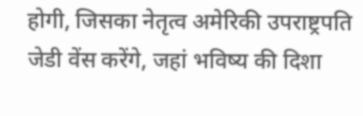होगी, जिसका नेतृत्व अमेरिकी उपराष्ट्रपति जेडी वेंस करेंगे, जहां भविष्य की दिशा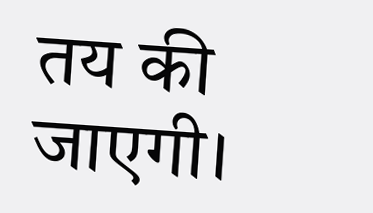तय की जाएगी।